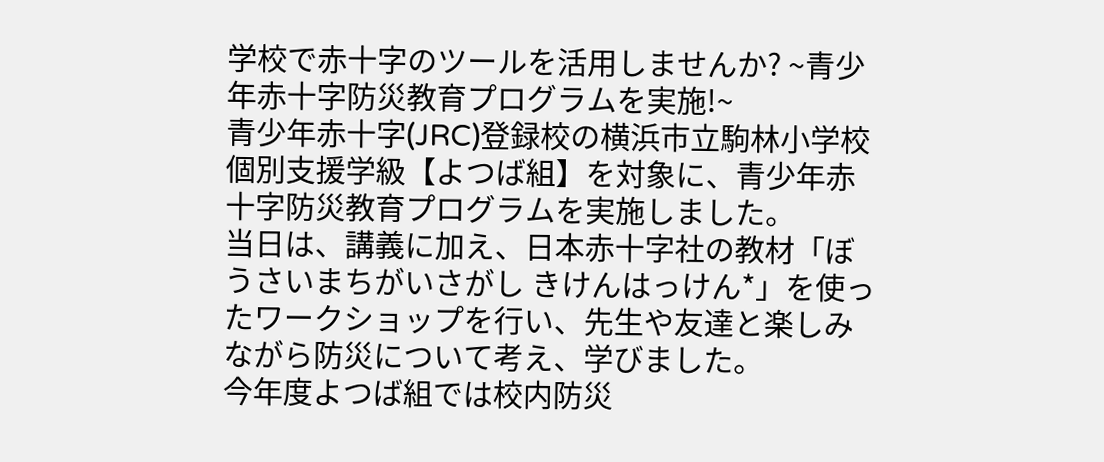学校で赤十字のツールを活用しませんか? ~青少年赤十字防災教育プログラムを実施!~
青少年赤十字(JRC)登録校の横浜市立駒林小学校個別支援学級【よつば組】を対象に、青少年赤十字防災教育プログラムを実施しました。
当日は、講義に加え、日本赤十字社の教材「ぼうさいまちがいさがし きけんはっけん*」を使ったワークショップを行い、先生や友達と楽しみながら防災について考え、学びました。
今年度よつば組では校内防災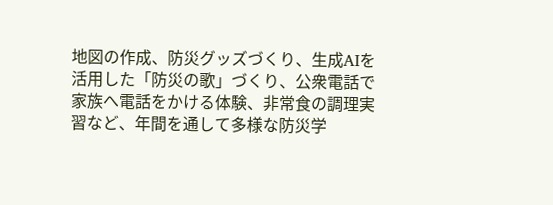地図の作成、防災グッズづくり、生成AIを活用した「防災の歌」づくり、公衆電話で家族へ電話をかける体験、非常食の調理実習など、年間を通して多様な防災学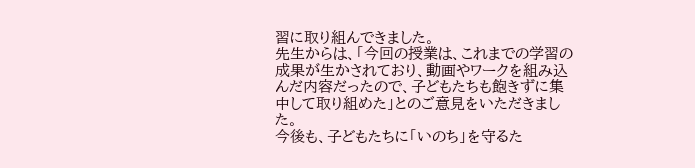習に取り組んできました。
先生からは、「今回の授業は、これまでの学習の成果が生かされており、動画やワークを組み込んだ内容だったので、子どもたちも飽きずに集中して取り組めた」とのご意見をいただきました。
今後も、子どもたちに「いのち」を守るた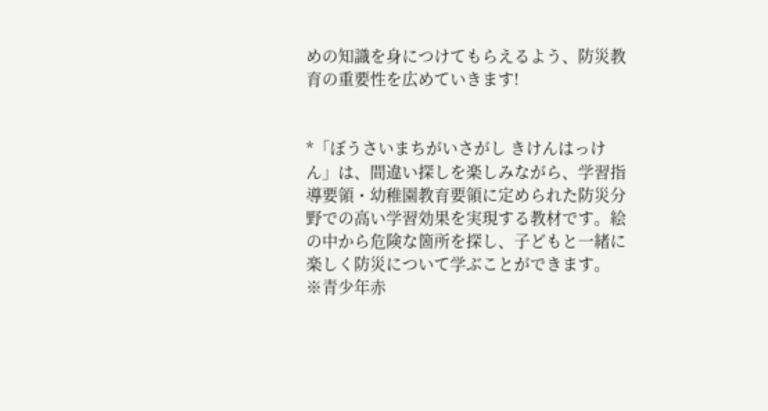めの知識を身につけてもらえるよう、防災教育の重要性を広めていきます!


*「ぼうさいまちがいさがし きけんはっけん」は、間違い探しを楽しみながら、学習指導要領・幼稚園教育要領に定められた防災分野での高い学習効果を実現する教材です。絵の中から危険な箇所を探し、子どもと一緒に楽しく防災について学ぶことができます。
※青少年赤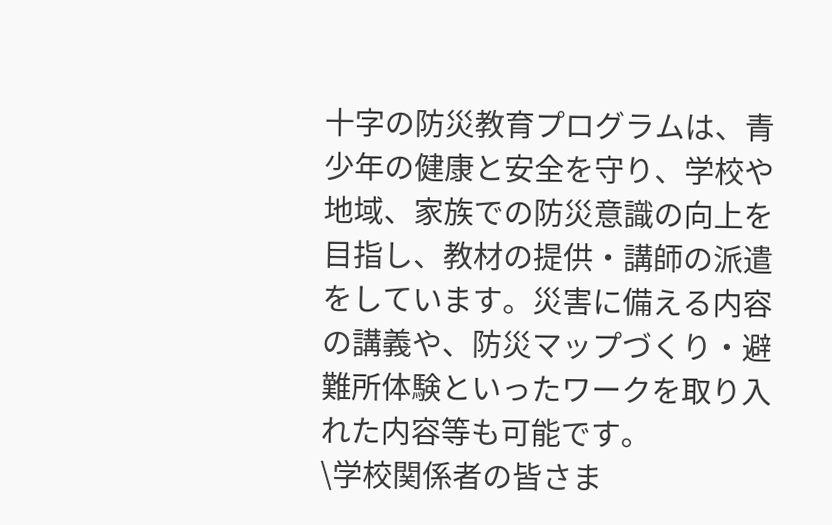十字の防災教育プログラムは、青少年の健康と安全を守り、学校や地域、家族での防災意識の向上を目指し、教材の提供・講師の派遣をしています。災害に備える内容の講義や、防災マップづくり・避難所体験といったワークを取り入れた内容等も可能です。
\学校関係者の皆さま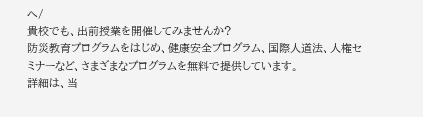へ/
貴校でも、出前授業を開催してみませんか?
防災教育プログラムをはじめ、健康安全プログラム、国際人道法、人権セミナーなど、さまざまなプログラムを無料で提供しています。
詳細は、当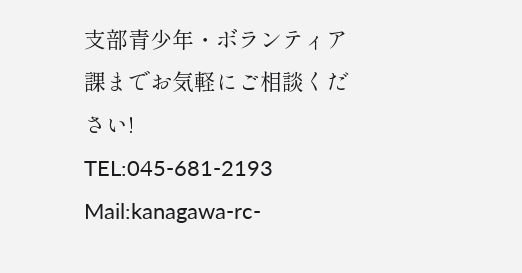支部青少年・ボランティア課までお気軽にご相談ください!
TEL:045-681-2193
Mail:kanagawa-rc-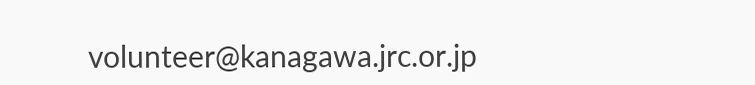volunteer@kanagawa.jrc.or.jp